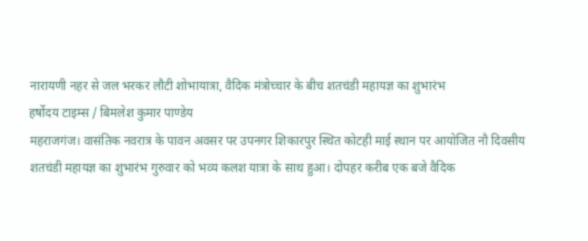नारायणी नहर से जल भरकर लौटी शोभायात्रा, वैदिक मंत्रोच्चार के बीच शतचंडी महायज्ञ का शुभारंभ
हर्षोदय टाइम्स / बिमलेश कुमार पाण्डेय
महराजगंज। वासंतिक नवरात्र के पावन अवसर पर उपनगर शिकारपुर स्थित कोटही माई स्थान पर आयोजित नौ दिवसीय शतचंडी महायज्ञ का शुभारंभ गुरुवार को भव्य कलश यात्रा के साथ हुआ। दोपहर करीब एक बजे वैदिक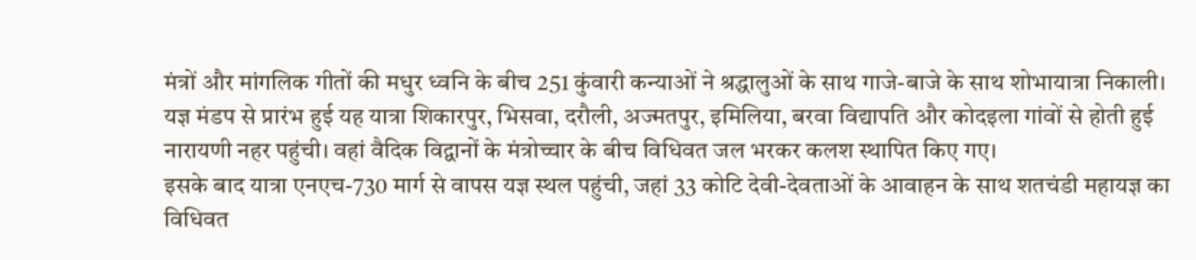मंत्रों और मांगलिक गीतों की मधुर ध्वनि के बीच 251 कुंवारी कन्याओं ने श्रद्धालुओं के साथ गाजे-बाजे के साथ शोभायात्रा निकाली।
यज्ञ मंडप से प्रारंभ हुई यह यात्रा शिकारपुर, भिसवा, दरौली, अज्मतपुर, इमिलिया, बरवा विद्यापति और कोदइला गांवों से होती हुई नारायणी नहर पहुंची। वहां वैदिक विद्वानों के मंत्रोच्चार के बीच विधिवत जल भरकर कलश स्थापित किए गए।
इसके बाद यात्रा एनएच-730 मार्ग से वापस यज्ञ स्थल पहुंची, जहां 33 कोटि देवी-देवताओं के आवाहन के साथ शतचंडी महायज्ञ का विधिवत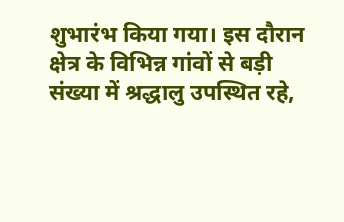शुभारंभ किया गया। इस दौरान क्षेत्र के विभिन्न गांवों से बड़ी संख्या में श्रद्धालु उपस्थित रहे,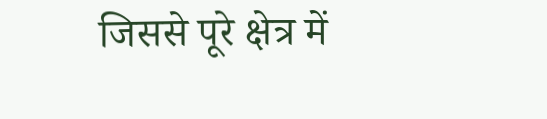जिससे पूरे क्षेत्र में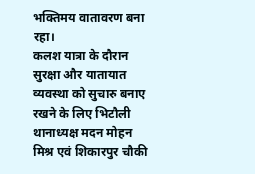भक्तिमय वातावरण बना रहा।
कलश यात्रा के दौरान सुरक्षा और यातायात व्यवस्था को सुचारु बनाए रखने के लिए भिटौली थानाध्यक्ष मदन मोहन मिश्र एवं शिकारपुर चौकी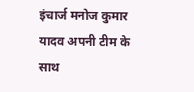इंचार्ज मनोज कुमार यादव अपनी टीम के साथ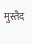मुस्तैद